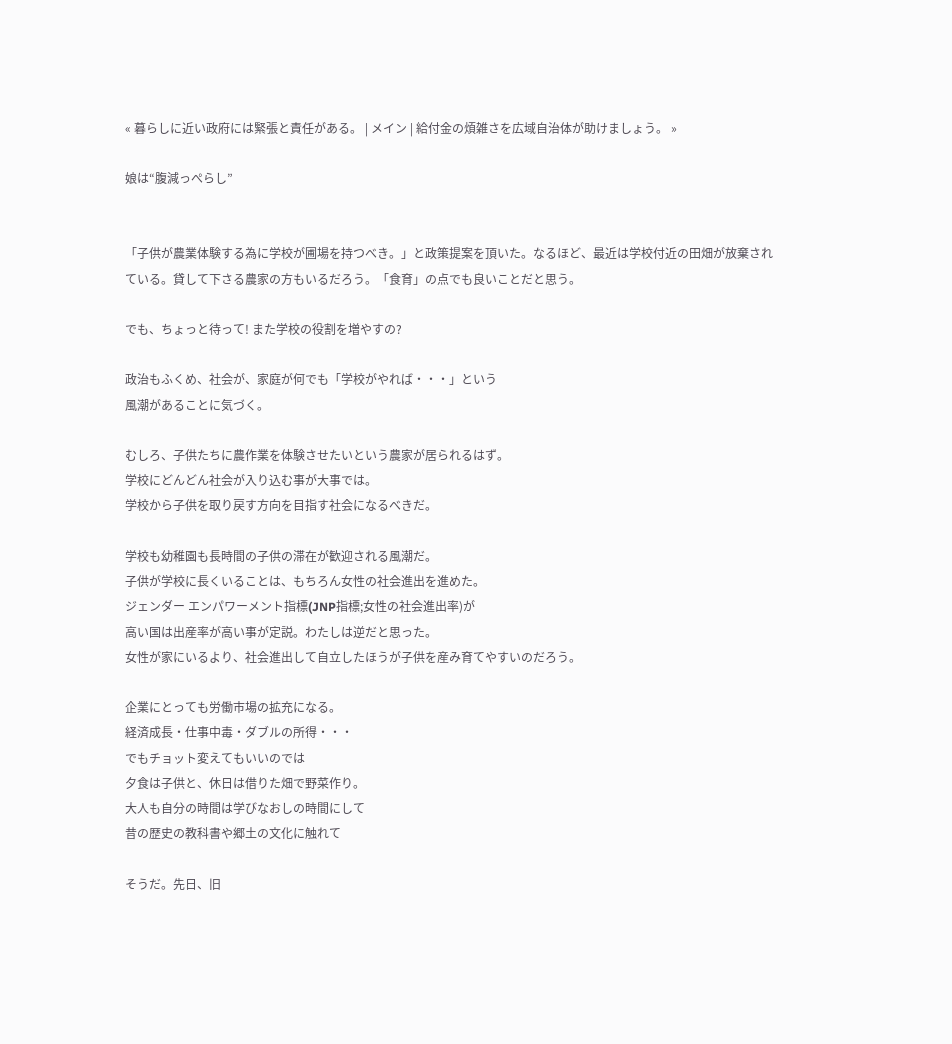« 暮らしに近い政府には緊張と責任がある。 | メイン | 給付金の煩雑さを広域自治体が助けましょう。 »

娘は“腹減っぺらし”


「子供が農業体験する為に学校が圃場を持つべき。」と政策提案を頂いた。なるほど、最近は学校付近の田畑が放棄されている。貸して下さる農家の方もいるだろう。「食育」の点でも良いことだと思う。

でも、ちょっと待って! また学校の役割を増やすの?

政治もふくめ、社会が、家庭が何でも「学校がやれば・・・」という
風潮があることに気づく。

むしろ、子供たちに農作業を体験させたいという農家が居られるはず。
学校にどんどん社会が入り込む事が大事では。
学校から子供を取り戻す方向を目指す社会になるべきだ。

学校も幼稚園も長時間の子供の滞在が歓迎される風潮だ。
子供が学校に長くいることは、もちろん女性の社会進出を進めた。
ジェンダー エンパワーメント指標(JNP指標;女性の社会進出率)が
高い国は出産率が高い事が定説。わたしは逆だと思った。
女性が家にいるより、社会進出して自立したほうが子供を産み育てやすいのだろう。

企業にとっても労働市場の拡充になる。
経済成長・仕事中毒・ダブルの所得・・・
でもチョット変えてもいいのでは
夕食は子供と、休日は借りた畑で野菜作り。
大人も自分の時間は学びなおしの時間にして
昔の歴史の教科書や郷土の文化に触れて

そうだ。先日、旧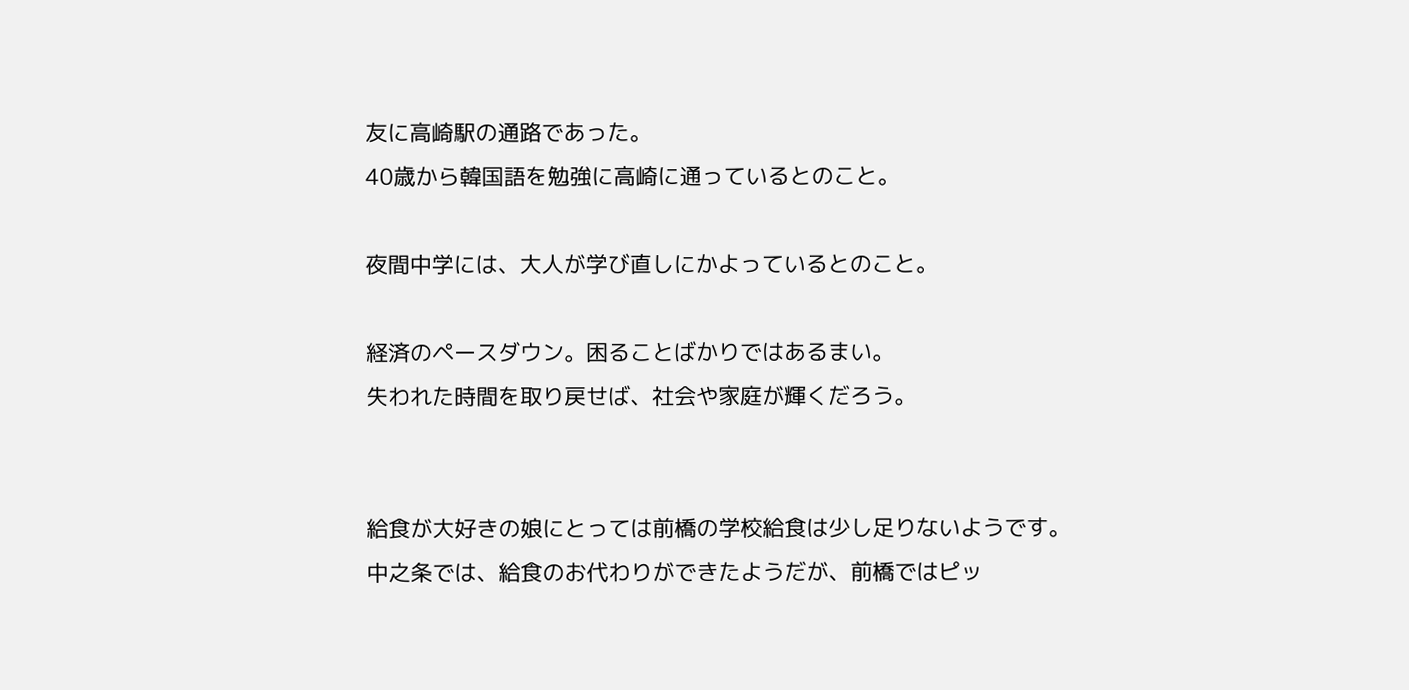友に高崎駅の通路であった。
40歳から韓国語を勉強に高崎に通っているとのこと。

夜間中学には、大人が学び直しにかよっているとのこと。

経済のペースダウン。困ることばかりではあるまい。
失われた時間を取り戻せば、社会や家庭が輝くだろう。


給食が大好きの娘にとっては前橋の学校給食は少し足りないようです。
中之条では、給食のお代わりができたようだが、前橋ではピッ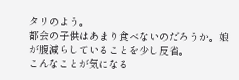タリのよう。
都会の子供はあまり食べないのだろうか。娘が腹減らしていることを少し反省。
こんなことが気になる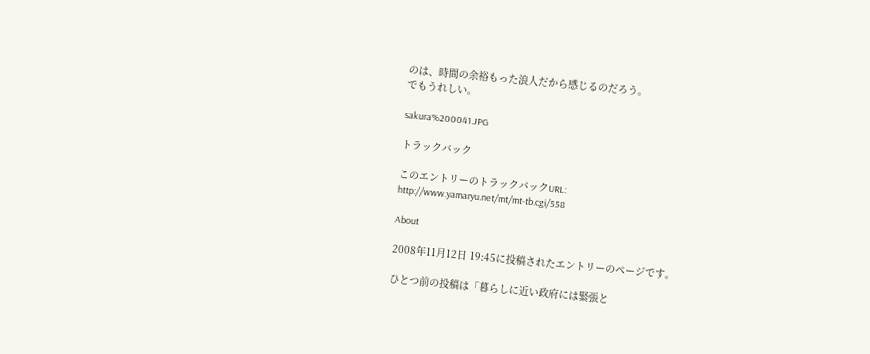のは、時間の余裕もった浪人だから感じるのだろう。
でもうれしい。

sakura%200041.JPG

トラックバック

このエントリーのトラックバックURL:
http://www.yamaryu.net/mt/mt-tb.cgi/558

About

2008年11月12日 19:45に投稿されたエントリーのページです。

ひとつ前の投稿は「暮らしに近い政府には緊張と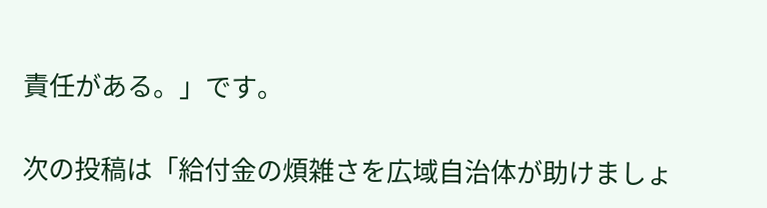責任がある。」です。

次の投稿は「給付金の煩雑さを広域自治体が助けましょ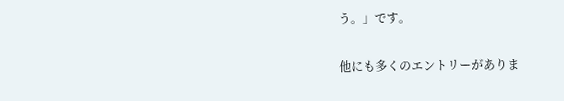う。」です。

他にも多くのエントリーがありま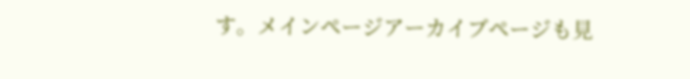す。メインページアーカイブページも見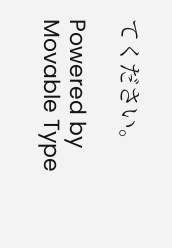てください。

Powered by
Movable Type